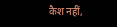कैश नहीं,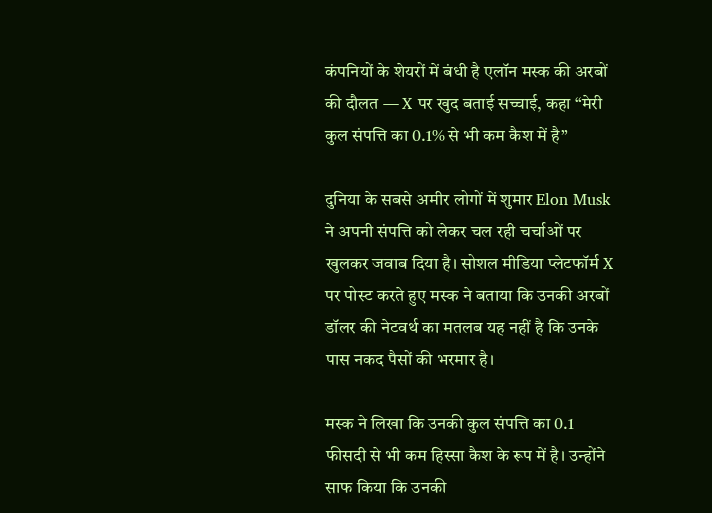कंपनियों के शेयरों में बंधी है एलॉन मस्क की अरबों की दौलत — X पर खुद बताई सच्चाई, कहा “मेरी कुल संपत्ति का 0.1% से भी कम कैश में है”

दुनिया के सबसे अमीर लोगों में शुमार Elon Musk ने अपनी संपत्ति को लेकर चल रही चर्चाओं पर खुलकर जवाब दिया है। सोशल मीडिया प्लेटफॉर्म X पर पोस्ट करते हुए मस्क ने बताया कि उनकी अरबों डॉलर की नेटवर्थ का मतलब यह नहीं है कि उनके पास नकद पैसों की भरमार है।

मस्क ने लिखा कि उनकी कुल संपत्ति का 0.1 फीसदी से भी कम हिस्सा कैश के रूप में है। उन्होंने साफ किया कि उनकी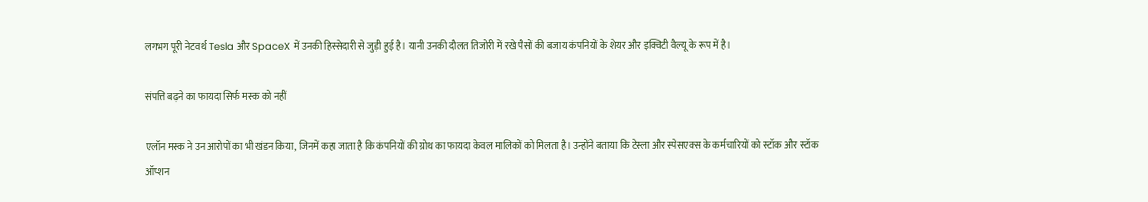लगभग पूरी नेटवर्थ Tesla और SpaceX में उनकी हिस्सेदारी से जुड़ी हुई है। यानी उनकी दौलत तिजोरी में रखे पैसों की बजाय कंपनियों के शेयर और इक्विटी वैल्यू के रूप में है।

संपत्ति बढ़ने का फायदा सिर्फ मस्क को नहीं

एलॉन मस्क ने उन आरोपों का भी खंडन किया, जिनमें कहा जाता है कि कंपनियों की ग्रोथ का फायदा केवल मालिकों को मिलता है। उन्होंने बताया कि टेस्ला और स्पेसएक्स के कर्मचारियों को स्टॉक और स्टॉक ऑप्शन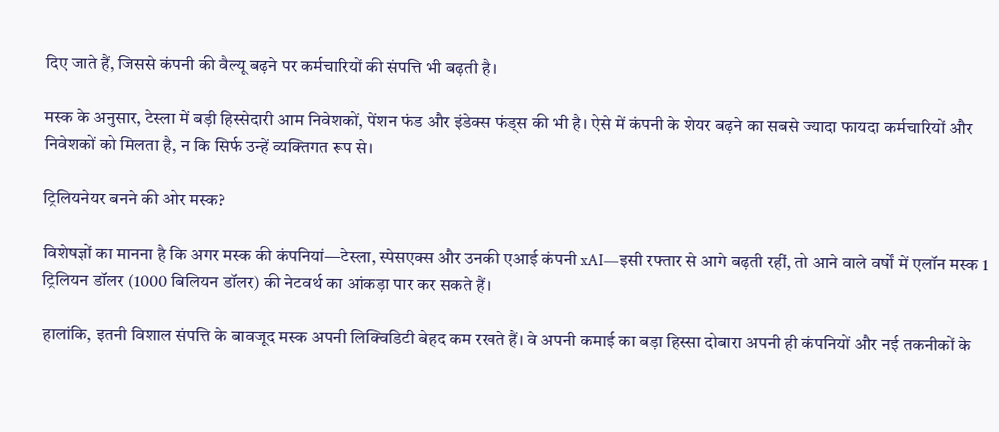दिए जाते हैं, जिससे कंपनी की वैल्यू बढ़ने पर कर्मचारियों की संपत्ति भी बढ़ती है।

मस्क के अनुसार, टेस्ला में बड़ी हिस्सेदारी आम निवेशकों, पेंशन फंड और इंडेक्स फंड्स की भी है। ऐसे में कंपनी के शेयर बढ़ने का सबसे ज्यादा फायदा कर्मचारियों और निवेशकों को मिलता है, न कि सिर्फ उन्हें व्यक्तिगत रूप से।

ट्रिलियनेयर बनने की ओर मस्क?

विशेषज्ञों का मानना है कि अगर मस्क की कंपनियां—टेस्ला, स्पेसएक्स और उनकी एआई कंपनी xAI—इसी रफ्तार से आगे बढ़ती रहीं, तो आने वाले वर्षों में एलॉन मस्क 1 ट्रिलियन डॉलर (1000 बिलियन डॉलर) की नेटवर्थ का आंकड़ा पार कर सकते हैं।

हालांकि, इतनी विशाल संपत्ति के बावजूद मस्क अपनी लिक्विडिटी बेहद कम रखते हैं। वे अपनी कमाई का बड़ा हिस्सा दोबारा अपनी ही कंपनियों और नई तकनीकों के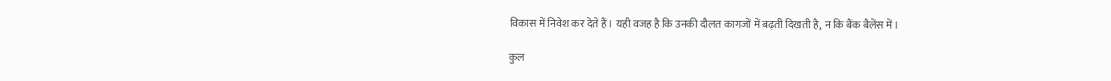विकास में निवेश कर देते हैं। यही वजह है कि उनकी दौलत कागजों में बढ़ती दिखती है, न कि बैंक बैलेंस में।

कुल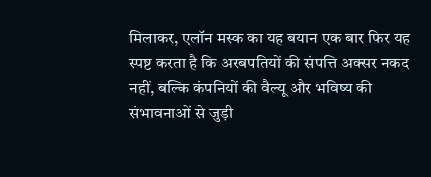मिलाकर, एलॉन मस्क का यह बयान एक बार फिर यह स्पष्ट करता है कि अरबपतियों की संपत्ति अक्सर नकद नहीं, बल्कि कंपनियों की वैल्यू और भविष्य की संभावनाओं से जुड़ी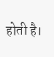होती है।